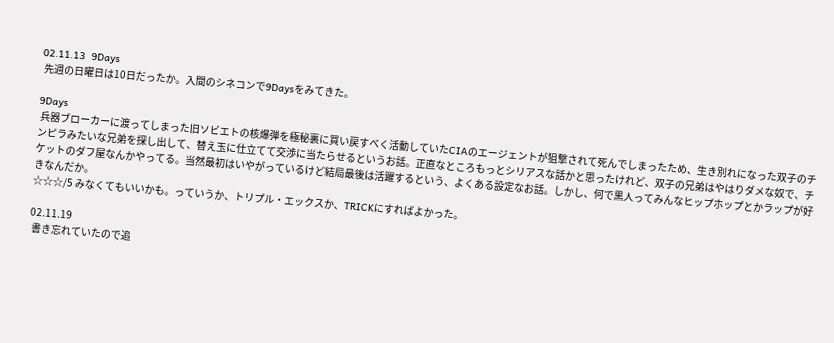02.11.13  9Days
 先週の日曜日は10日だったか。入間のシネコンで9Daysをみてきた。

9Days
 兵器ブローカーに渡ってしまった旧ソビエトの核爆弾を極秘裏に買い戻すべく活動していたCIAのエージェントが狙撃されて死んでしまったため、生き別れになった双子のチンピラみたいな兄弟を探し出して、替え玉に仕立てて交渉に当たらせるというお話。正直なところもっとシリアスな話かと思ったけれど、双子の兄弟はやはりダメな奴で、チケットのダフ屋なんかやってる。当然最初はいやがっているけど結局最後は活躍するという、よくある設定なお話。しかし、何で黒人ってみんなヒップホップとかラップが好きなんだか。
☆☆☆/5 みなくてもいいかも。っていうか、トリプル・エックスか、TRICKにすればよかった。

02.11.19
 書き忘れていたので追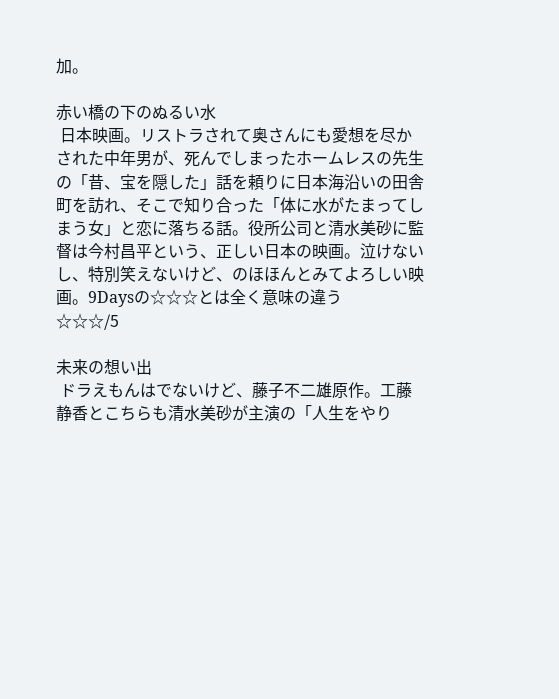加。

赤い橋の下のぬるい水
 日本映画。リストラされて奥さんにも愛想を尽かされた中年男が、死んでしまったホームレスの先生の「昔、宝を隠した」話を頼りに日本海沿いの田舎町を訪れ、そこで知り合った「体に水がたまってしまう女」と恋に落ちる話。役所公司と清水美砂に監督は今村昌平という、正しい日本の映画。泣けないし、特別笑えないけど、のほほんとみてよろしい映画。9Daysの☆☆☆とは全く意味の違う
☆☆☆/5

未来の想い出
 ドラえもんはでないけど、藤子不二雄原作。工藤静香とこちらも清水美砂が主演の「人生をやり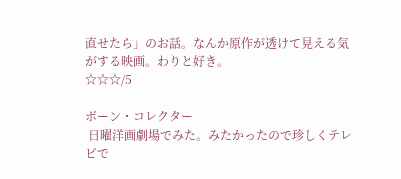直せたら」のお話。なんか原作が透けて見える気がする映画。わりと好き。
☆☆☆/5

ボーン・コレクター
 日曜洋画劇場でみた。みたかったので珍しくテレビで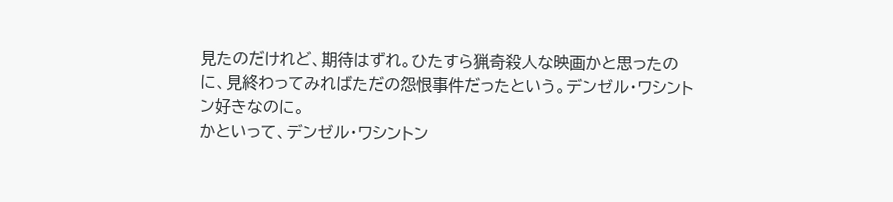見たのだけれど、期待はずれ。ひたすら猟奇殺人な映画かと思ったのに、見終わってみればただの怨恨事件だったという。デンゼル・ワシントン好きなのに。
かといって、デンゼル・ワシントン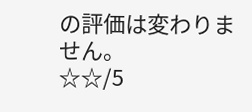の評価は変わりません。
☆☆/5